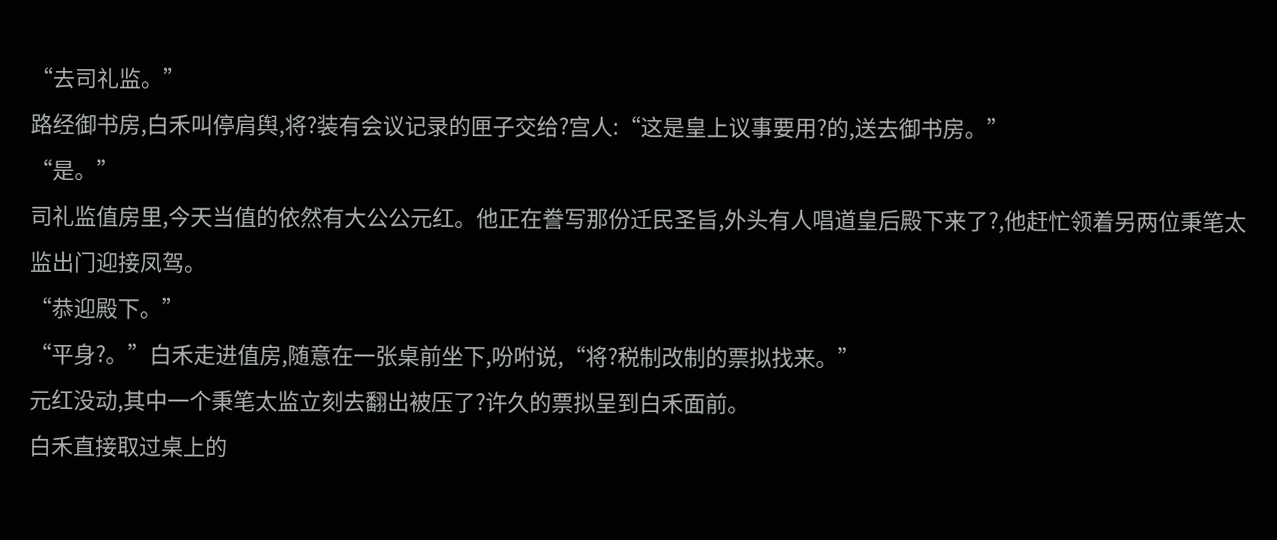“去司礼监。”
路经御书房,白禾叫停肩舆,将?装有会议记录的匣子交给?宫人:“这是皇上议事要用?的,送去御书房。”
“是。”
司礼监值房里,今天当值的依然有大公公元红。他正在誊写那份迁民圣旨,外头有人唱道皇后殿下来了?,他赶忙领着另两位秉笔太监出门迎接凤驾。
“恭迎殿下。”
“平身?。”白禾走进值房,随意在一张桌前坐下,吩咐说,“将?税制改制的票拟找来。”
元红没动,其中一个秉笔太监立刻去翻出被压了?许久的票拟呈到白禾面前。
白禾直接取过桌上的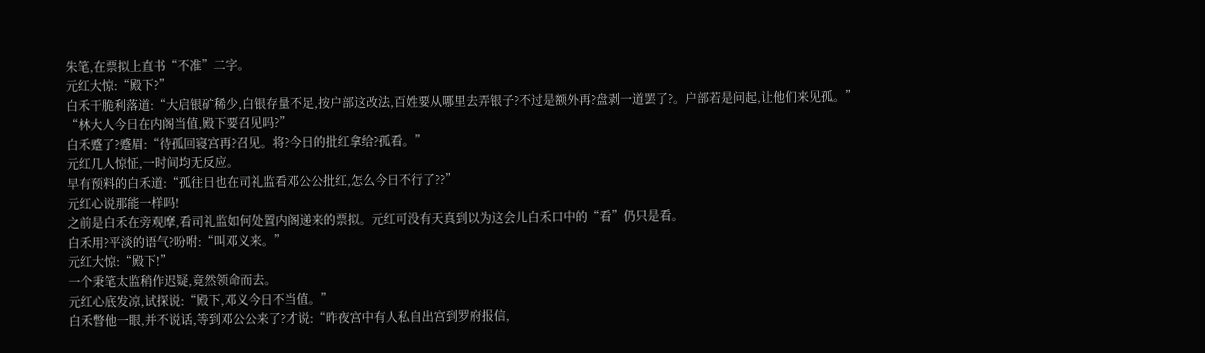朱笔,在票拟上直书“不准”二字。
元红大惊:“殿下?”
白禾干脆利落道:“大启银矿稀少,白银存量不足,按户部这改法,百姓要从哪里去弄银子?不过是额外再?盘剥一道罢了?。户部若是问起,让他们来见孤。”
“林大人今日在内阁当值,殿下要召见吗?”
白禾蹙了?蹙眉:“待孤回寝宫再?召见。将?今日的批红拿给?孤看。”
元红几人惊怔,一时间均无反应。
早有预料的白禾道:“孤往日也在司礼监看邓公公批红,怎么今日不行了??”
元红心说那能一样吗!
之前是白禾在旁观摩,看司礼监如何处置内阁递来的票拟。元红可没有天真到以为这会儿白禾口中的“看”仍只是看。
白禾用?平淡的语气?吩咐:“叫邓义来。”
元红大惊:“殿下!”
一个秉笔太监稍作迟疑,竟然领命而去。
元红心底发凉,试探说:“殿下,邓义今日不当值。”
白禾瞥他一眼,并不说话,等到邓公公来了?才说:“昨夜宫中有人私自出宫到罗府报信,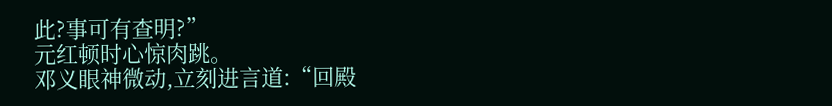此?事可有查明?”
元红顿时心惊肉跳。
邓义眼神微动,立刻进言道:“回殿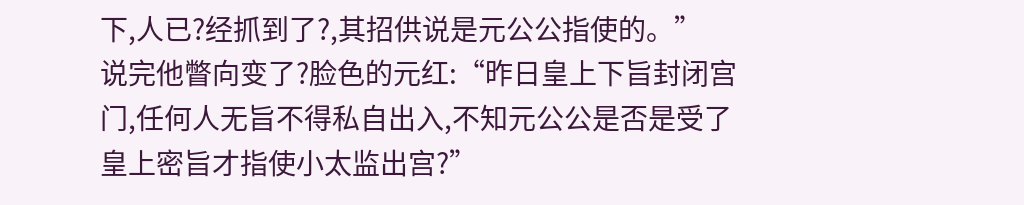下,人已?经抓到了?,其招供说是元公公指使的。”
说完他瞥向变了?脸色的元红:“昨日皇上下旨封闭宫门,任何人无旨不得私自出入,不知元公公是否是受了皇上密旨才指使小太监出宫?”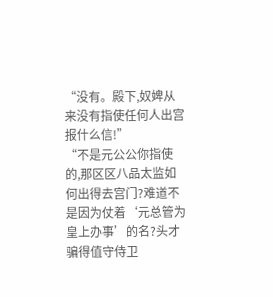“没有。殿下,奴婢从来没有指使任何人出宫报什么信!”
“不是元公公你指使的,那区区八品太监如何出得去宫门?难道不是因为仗着‘元总管为皇上办事’的名?头才骗得值守侍卫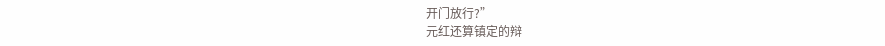开门放行?”
元红还算镇定的辩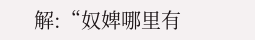解:“奴婢哪里有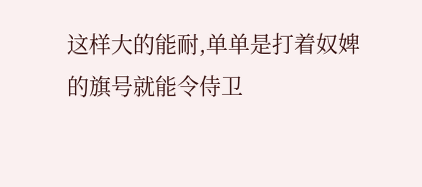这样大的能耐,单单是打着奴婢的旗号就能令侍卫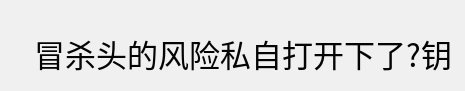冒杀头的风险私自打开下了?钥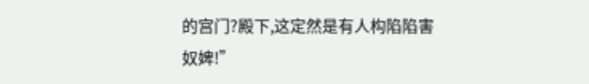的宫门?殿下,这定然是有人构陷陷害奴婢!”